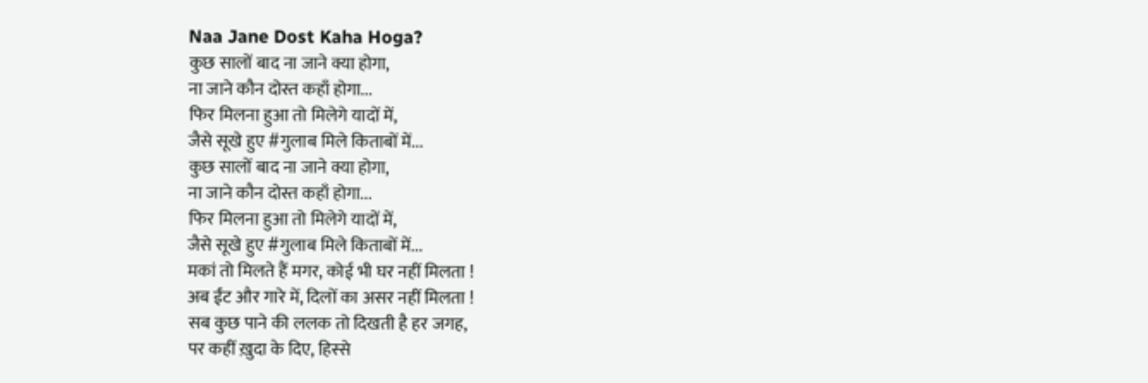Naa Jane Dost Kaha Hoga?
कुछ सालों बाद ना जाने क्या होगा,
ना जाने कौन दोस्त कहाँ होगा...
फिर मिलना हुआ तो मिलेगे यादों में,
जैसे सूखे हुए #गुलाब मिले किताबों में...
कुछ सालों बाद ना जाने क्या होगा,
ना जाने कौन दोस्त कहाँ होगा...
फिर मिलना हुआ तो मिलेगे यादों में,
जैसे सूखे हुए #गुलाब मिले किताबों में...
मकां तो मिलते हैं मगर, कोई भी घर नहीं मिलता !
अब ईंट और गारे में, दिलों का असर नहीं मिलता !
सब कुछ पाने की ललक तो दिखती है हर जगह,
पर कहीं ख़ुदा के दिए, हिस्से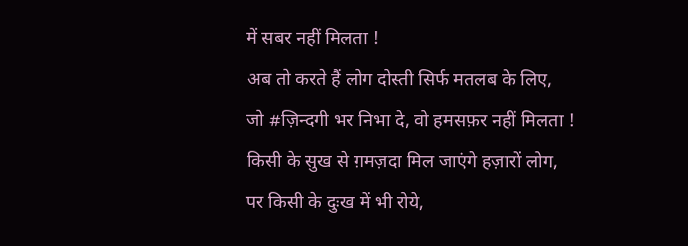में सबर नहीं मिलता !
अब तो करते हैं लोग दोस्ती सिर्फ मतलब के लिए,
जो #ज़िन्दगी भर निभा दे, वो हमसफ़र नहीं मिलता !
किसी के सुख से ग़मज़दा मिल जाएंगे हज़ारों लोग,
पर किसी के दुःख में भी रोये,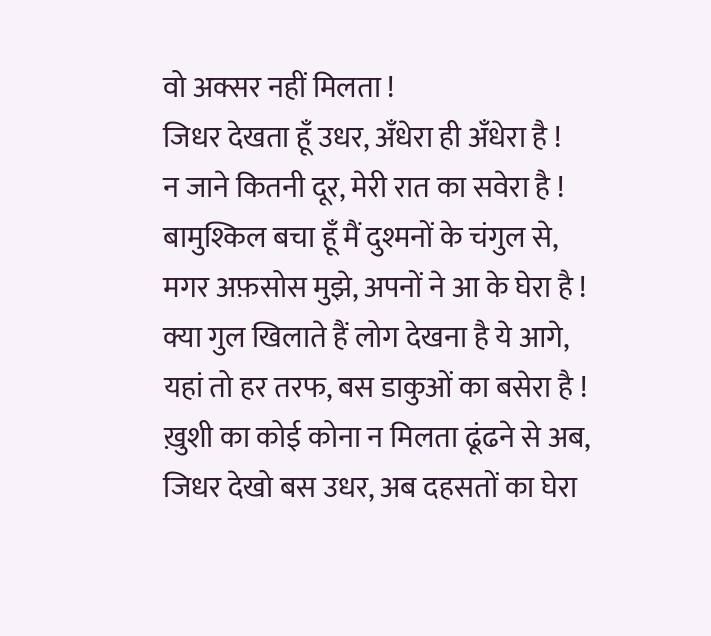वो अक्सर नहीं मिलता !
जिधर देखता हूँ उधर, अँधेरा ही अँधेरा है !
न जाने कितनी दूर, मेरी रात का सवेरा है !
बामुश्किल बचा हूँ मैं दुश्मनों के चंगुल से,
मगर अफ़सोस मुझे, अपनों ने आ के घेरा है !
क्या गुल खिलाते हैं लोग देखना है ये आगे,
यहां तो हर तरफ, बस डाकुओं का बसेरा है !
ख़ुशी का कोई कोना न मिलता ढूंढने से अब,
जिधर देखो बस उधर, अब दहसतों का घेरा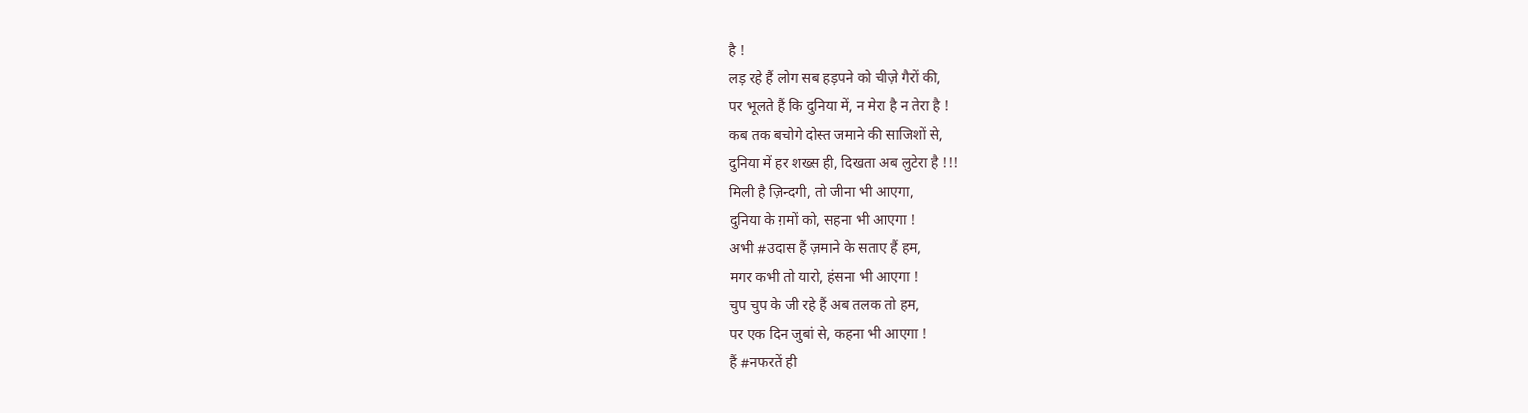है !
लड़ रहे हैं लोग सब हड़पने को चीज़े गैरों की,
पर भूलते हैं कि दुनिया में, न मेरा है न तेरा है !
कब तक बचोगे दोस्त जमाने की साजिशों से,
दुनिया में हर शख्स ही, दिखता अब लुटेरा है !!!
मिली है ज़िन्दगी, तो जीना भी आएगा,
दुनिया के ग़मों को, सहना भी आएगा !
अभी #उदास हैं ज़माने के सताए हैं हम,
मगर कभी तो यारो, हंसना भी आएगा !
चुप चुप के जी रहे हैं अब तलक तो हम,
पर एक दिन जुबां से, कहना भी आएगा !
हैं #नफरतें ही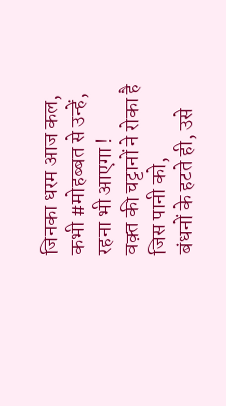जिनका धरम आज कल,
कभी #मोहब्बत से उन्हें, रहना भी आएगा !
वक़्त की चट्टानों ने रोका है जिस पानी को,
बंधनों के हटते ही, उसे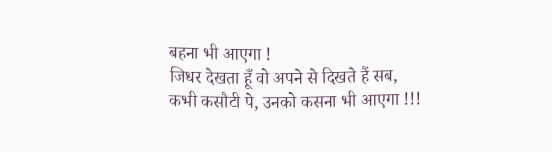बहना भी आएगा !
जिधर देखता हूँ वो अपने से दिखते हैं सब,
कभी कसौटी पे, उनको कसना भी आएगा !!!